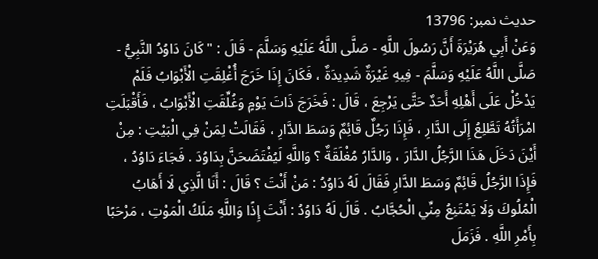حدیث نمبر: 13796
وَعَنْ أَبِي هُرَيْرَةَ أَنَّ رَسُولَ اللَّهِ - صَلَّى اللَّهُ عَلَيْهِ وَسَلَّمَ - قَالَ : " كَانَ دَاوُدُ النَّبِيُّ - صَلَّى اللَّهُ عَلَيْهِ وَسَلَّمَ - فِيهِ غَيْرَةٌ شَدِيدَةٌ ، فَكَانَ إِذَا خَرَجَ أُغْلِقَتِ الْأَبْوَابُ فَلَمْ يَدْخُلْ عَلَى أَهْلِهِ أَحَدٌ حَتَّى يَرْجِعَ ، قَالَ : فَخَرَجَ ذَاتَ يَوْمٍ وَغُلِّقَتِ الْأَبْوَابُ ، فَأَقْبَلَتِ امْرَأَتُهُ تَطَّلِعُ إِلَى الدَّارِ ، فَإِذَا رَجُلٌ قَائِمٌ وَسَطَ الدَّارِ ، فَقَالَتْ لِمَنْ فِي الْبَيْتِ : مِنْ أَيْنَ دَخَلَ هَذَا الرَّجُلُ الدَّارَ ، وَالدَّارُ مُغْلَقَةٌ ؟ وَاللَّهِ لَيُفْتَضَحَنَّ بِدَاوُدَ . فَجَاءَ دَاوُدُ ، فَإِذَا الرَّجُلُ قَائِمٌ وَسَطَ الدَّارِ فَقَالَ لَهُ دَاوُدُ : مَنْ أَنْتَ ؟ قَالَ : أَنَا الَّذِي لَا أَهَابُ الْمُلُوكَ وَلَا يَمْتَنِعُ مِنِّي الْحُجَّابُ . قَالَ لَهُ دَاوُدُ : أَنْتَ إِذًا وَاللَّهِ مَلَكُ الْمَوْتِ ، مَرْحَبًا بِأَمْرِ اللَّهِ . فَزَمَلَ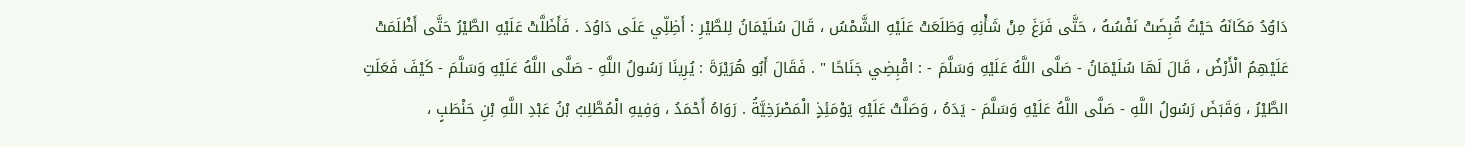دَاوُدُ مَكَانَهُ حَيْثُ قُبِضَتْ نَفْسُهُ ، حَتَّى فَرَغَ مِنْ شَأْنِهِ وَطَلَعَتْ عَلَيْهِ الشَّمْسُ ، قَالَ سُلَيْمَانُ لِلطَّيْرِ : أَظِلِّي عَلَى دَاوُدَ . فَأَظَلَّتْ عَلَيْهِ الطَّيْرُ حَتَّى أَظْلَمَتْ عَلَيْهِمُ الْأَرْضُ ، قَالَ لَهَا سُلَيْمَانُ - صَلَّى اللَّهُ عَلَيْهِ وَسَلَّمَ - : اقْبِضِي جَنَاحًا " . فَقَالَ أَبُو هُرَيْرَةَ : يُرِينَا رَسُولُ اللَّهِ - صَلَّى اللَّهُ عَلَيْهِ وَسَلَّمَ - كَيْفَ فَعَلَتِ الطَّيْرُ ، وَقَبَضَ رَسُولُ اللَّهِ - صَلَّى اللَّهُ عَلَيْهِ وَسَلَّمَ - يَدَهُ ، وَصَلَّتْ عَلَيْهِ يَوْمَئِذٍ الْمَصْرَخِيَّةُ . رَوَاهُ أَحْمَدُ ، وَفِيهِ الْمُطَّلِبُ بْنُ عَبْدِ اللَّهِ بْنِ حَنْطَبٍ ،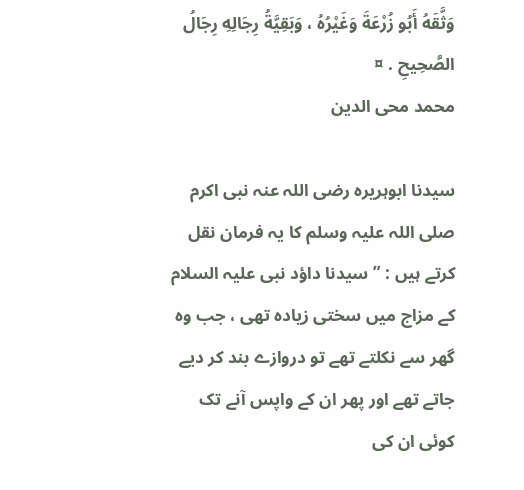وَثَّقَهُ أَبُو زُرْعَةَ وَغَيْرُهُ ، وَبَقِيَّةُ رِجَالِهِ رِجَالُ الصَّحِيحِ . ¤
محمد محی الدین

سیدنا ابوہریرہ رضی اللہ عنہ نبی اکرم صلی اللہ علیہ وسلم کا یہ فرمان نقل کرتے ہیں : ” سیدنا داؤد نبی علیہ السلام کے مزاج میں سختی زیادہ تھی ، جب وہ گھر سے نکلتے تھے تو دروازے بند کر دیے جاتے تھے اور پھر ان کے واپس آنے تک کوئی ان کی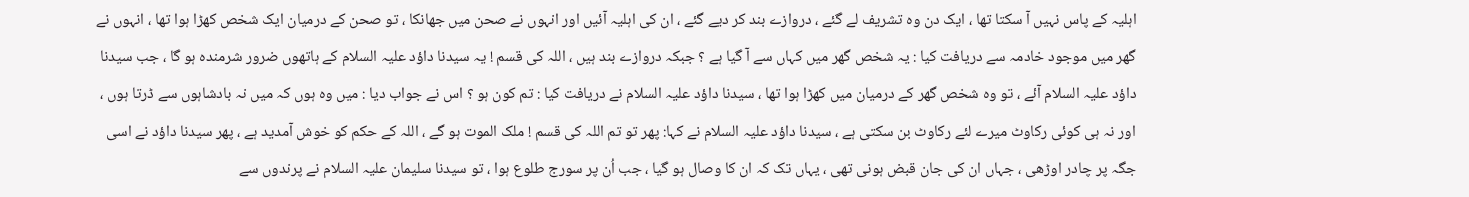اہلیہ کے پاس نہیں آ سکتا تھا ، ایک دن وہ تشریف لے گئے ، دروازے بند کر دیے گئے ، ان کی اہلیہ آئیں اور انہوں نے صحن میں جھانکا ، تو صحن کے درمیان ایک شخص کھڑا ہوا تھا ، انہوں نے گھر میں موجود خادمہ سے دریافت کیا : یہ شخص گھر میں کہاں سے آ گیا ہے ؟ جبکہ دروازے بند ہیں ، اللہ کی قسم ! یہ سیدنا داؤد علیہ السلام کے ہاتھوں ضرور شرمندہ ہو گا ، جب سیدنا داؤد علیہ السلام آئے ، تو وہ شخص گھر کے درمیان میں کھڑا ہوا تھا ، سیدنا داؤد علیہ السلام نے دریافت کیا : تم کون ہو ؟ اس نے جواب دیا : میں وہ ہوں کہ میں نہ بادشاہوں سے ڈرتا ہوں ، اور نہ ہی کوئی رکاوٹ میرے لئے رکاوٹ بن سکتی ہے ، سیدنا داؤد علیہ السلام نے کہا: پھر تو تم اللہ کی قسم ! ملک الموت ہو گے ، اللہ کے حکم کو خوش آمدید ہے ، پھر سیدنا داؤد نے اسی جگہ پر چادر اوڑھی ، جہاں ان کی جان قبض ہونی تھی ، یہاں تک کہ ان کا وصال ہو گیا ، جب اُن پر سورج طلوع ہوا ، تو سیدنا سلیمان علیہ السلام نے پرندوں سے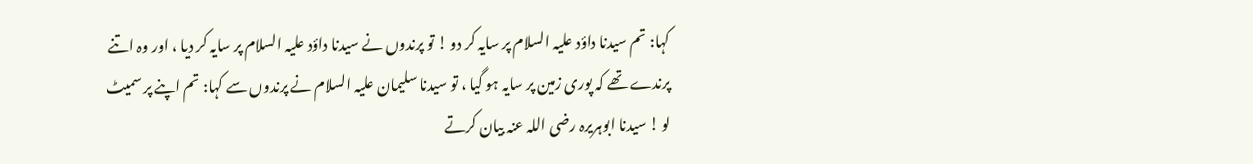کہا: تم سیدنا داؤد علیہ السلام پر سایہ کر دو ! تو پرندوں نے سیدنا داؤد علیہ السلام پر سایہ کر دیا ، اور وہ اتنے پرندے تھے کہ پوری زمین پر سایہ ہو گیا ، تو سیدنا سلیمان علیہ السلام نے پرندوں سے کہا: تم اپنے پر سمیٹ لو ! سیدنا ابوہریرہ رضی اللہ عنہ بیان کرتے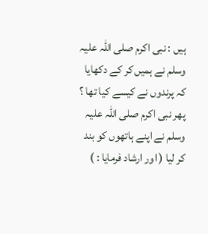ہیں : نبی اکرم صلی اللہ علیہ وسلم نے ہمیں کر کے دکھایا کہ پرندوں نے کیسے کیا تھا ؟ پھر نبی اکرم صلی اللہ علیہ وسلم نے اپنے ہاتھوں کو بند کر لیا ( اور ارشاد فرمایا : )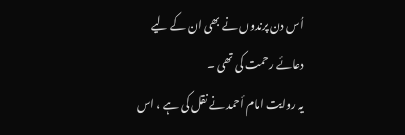اُس دن پرندوں نے بھی ان کے لیے دعائے رحمت کی تھی ۔
یہ روایت امام أحمد نے نقل کی ہے ، اس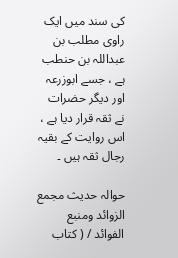کی سند میں ایک راوی مطلب بن عبداللہ بن حنطب ہے ، جسے ابوزرعہ اور دیگر حضرات نے ثقہ قرار دیا ہے ، اس روایت کے بقیہ رجال ثقہ ہیں ۔

حوالہ حدیث مجمع الزوائد ومنبع الفوائد / ( كتاب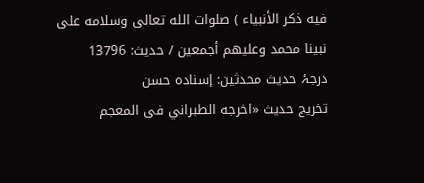فيه ذكر الأنبياء ) صلوات الله تعالى وسلامه على نبينا محمد وعليهم أجمعين / حدیث: 13796
درجۂ حدیث محدثین: إسنادہ حسن
تخریج حدیث «اخرجه الطبراني فى المعجم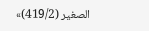الصغير (419/2)»